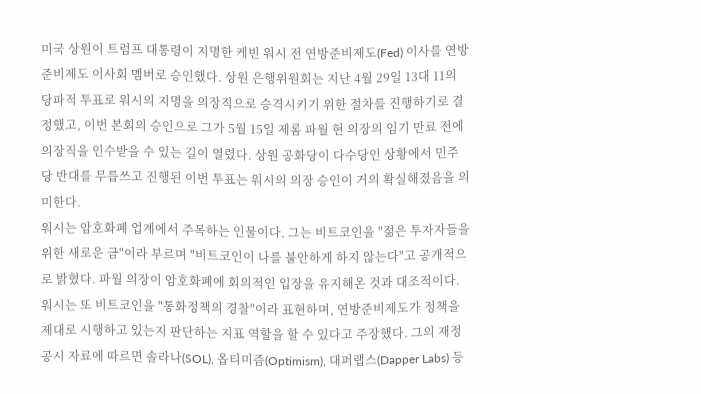미국 상원이 트럼프 대통령이 지명한 케빈 워시 전 연방준비제도(Fed) 이사를 연방준비제도 이사회 멤버로 승인했다. 상원 은행위원회는 지난 4월 29일 13대 11의 당파적 투표로 워시의 지명을 의장직으로 승격시키기 위한 절차를 진행하기로 결정했고, 이번 본회의 승인으로 그가 5월 15일 제롬 파월 현 의장의 임기 만료 전에 의장직을 인수받을 수 있는 길이 열렸다. 상원 공화당이 다수당인 상황에서 민주당 반대를 무릅쓰고 진행된 이번 투표는 워시의 의장 승인이 거의 확실해졌음을 의미한다.
워시는 암호화폐 업계에서 주목하는 인물이다. 그는 비트코인을 "젊은 투자자들을 위한 새로운 금"이라 부르며 "비트코인이 나를 불안하게 하지 않는다"고 공개적으로 밝혔다. 파월 의장이 암호화폐에 회의적인 입장을 유지해온 것과 대조적이다. 워시는 또 비트코인을 "통화정책의 경찰"이라 표현하며, 연방준비제도가 정책을 제대로 시행하고 있는지 판단하는 지표 역할을 할 수 있다고 주장했다. 그의 재정공시 자료에 따르면 솔라나(SOL), 옵티미즘(Optimism), 대퍼랩스(Dapper Labs) 등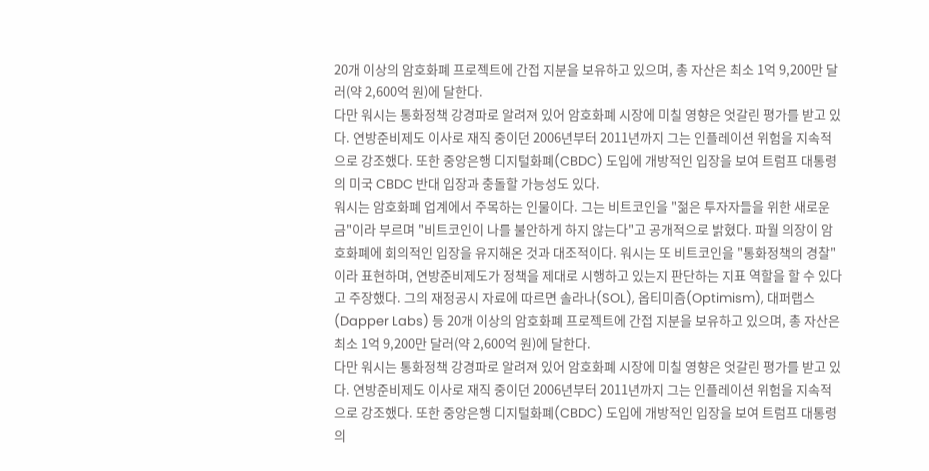20개 이상의 암호화폐 프로젝트에 간접 지분을 보유하고 있으며, 총 자산은 최소 1억 9,200만 달러(약 2,600억 원)에 달한다.
다만 워시는 통화정책 강경파로 알려져 있어 암호화폐 시장에 미칠 영향은 엇갈린 평가를 받고 있다. 연방준비제도 이사로 재직 중이던 2006년부터 2011년까지 그는 인플레이션 위험을 지속적으로 강조했다. 또한 중앙은행 디지털화폐(CBDC) 도입에 개방적인 입장을 보여 트럼프 대통령의 미국 CBDC 반대 입장과 충돌할 가능성도 있다.
워시는 암호화폐 업계에서 주목하는 인물이다. 그는 비트코인을 "젊은 투자자들을 위한 새로운 금"이라 부르며 "비트코인이 나를 불안하게 하지 않는다"고 공개적으로 밝혔다. 파월 의장이 암호화폐에 회의적인 입장을 유지해온 것과 대조적이다. 워시는 또 비트코인을 "통화정책의 경찰"이라 표현하며, 연방준비제도가 정책을 제대로 시행하고 있는지 판단하는 지표 역할을 할 수 있다고 주장했다. 그의 재정공시 자료에 따르면 솔라나(SOL), 옵티미즘(Optimism), 대퍼랩스(Dapper Labs) 등 20개 이상의 암호화폐 프로젝트에 간접 지분을 보유하고 있으며, 총 자산은 최소 1억 9,200만 달러(약 2,600억 원)에 달한다.
다만 워시는 통화정책 강경파로 알려져 있어 암호화폐 시장에 미칠 영향은 엇갈린 평가를 받고 있다. 연방준비제도 이사로 재직 중이던 2006년부터 2011년까지 그는 인플레이션 위험을 지속적으로 강조했다. 또한 중앙은행 디지털화폐(CBDC) 도입에 개방적인 입장을 보여 트럼프 대통령의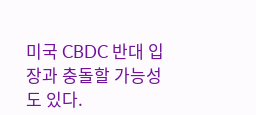미국 CBDC 반대 입장과 충돌할 가능성도 있다.